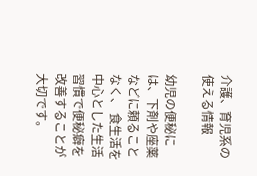介護、育児系の使える情報

幼児の便秘には、下剤や座薬などに頼ることなく、 食生活を中心とした生活習慣で便秘癖を改善することが大切です。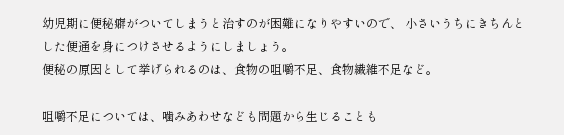幼児期に便秘癖がついてしまうと治すのが困難になりやすいので、 小さいうちにきちんとした便通を身につけさせるようにしましょう。
便秘の原因として挙げられるのは、食物の咀嚼不足、食物繊維不足など。

咀嚼不足については、噛みあわせなども問題から生じることも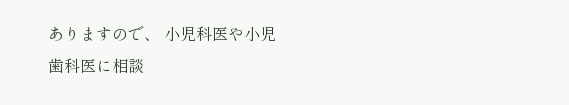ありますので、 小児科医や小児歯科医に相談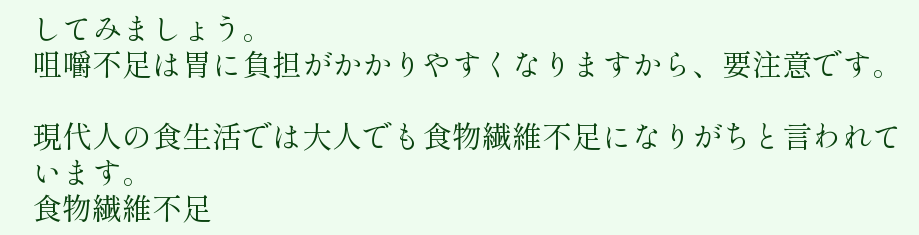してみましょう。
咀嚼不足は胃に負担がかかりやすくなりますから、要注意です。

現代人の食生活では大人でも食物繊維不足になりがちと言われています。
食物繊維不足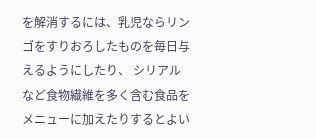を解消するには、乳児ならリンゴをすりおろしたものを毎日与えるようにしたり、 シリアルなど食物繊維を多く含む食品をメニューに加えたりするとよい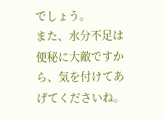でしょう。
また、水分不足は便秘に大敵ですから、気を付けてあげてくださいね。